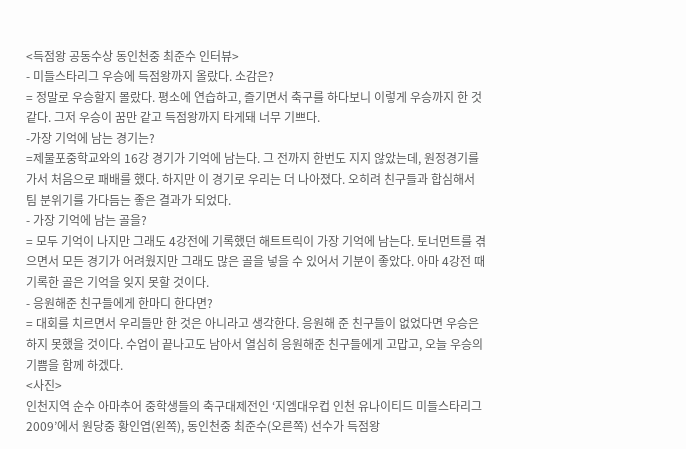<득점왕 공동수상 동인천중 최준수 인터뷰>
- 미들스타리그 우승에 득점왕까지 올랐다. 소감은?
= 정말로 우승할지 몰랐다. 평소에 연습하고, 즐기면서 축구를 하다보니 이렇게 우승까지 한 것 같다. 그저 우승이 꿈만 같고 득점왕까지 타게돼 너무 기쁘다.
-가장 기억에 남는 경기는?
=제물포중학교와의 16강 경기가 기억에 남는다. 그 전까지 한번도 지지 않았는데, 원정경기를 가서 처음으로 패배를 했다. 하지만 이 경기로 우리는 더 나아졌다. 오히려 친구들과 합심해서 팀 분위기를 가다듬는 좋은 결과가 되었다.
- 가장 기억에 남는 골을?
= 모두 기억이 나지만 그래도 4강전에 기록했던 해트트릭이 가장 기억에 남는다. 토너먼트를 겪으면서 모든 경기가 어려웠지만 그래도 많은 골을 넣을 수 있어서 기분이 좋았다. 아마 4강전 때 기록한 골은 기억을 잊지 못할 것이다.
- 응원해준 친구들에게 한마디 한다면?
= 대회를 치르면서 우리들만 한 것은 아니라고 생각한다. 응원해 준 친구들이 없었다면 우승은 하지 못했을 것이다. 수업이 끝나고도 남아서 열심히 응원해준 친구들에게 고맙고, 오늘 우승의 기쁨을 함께 하겠다.
<사진>
인천지역 순수 아마추어 중학생들의 축구대제전인 ‘지엠대우컵 인천 유나이티드 미들스타리그 2009’에서 원당중 황인엽(왼쪽), 동인천중 최준수(오른쪽) 선수가 득점왕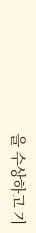을 수상하고 기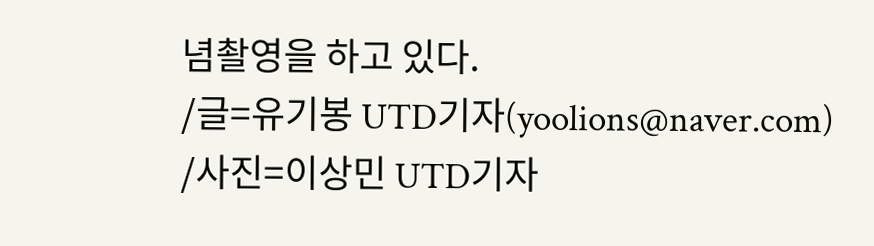념촬영을 하고 있다.
/글=유기봉 UTD기자(yoolions@naver.com)
/사진=이상민 UTD기자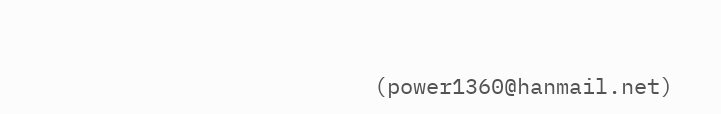(power1360@hanmail.net)